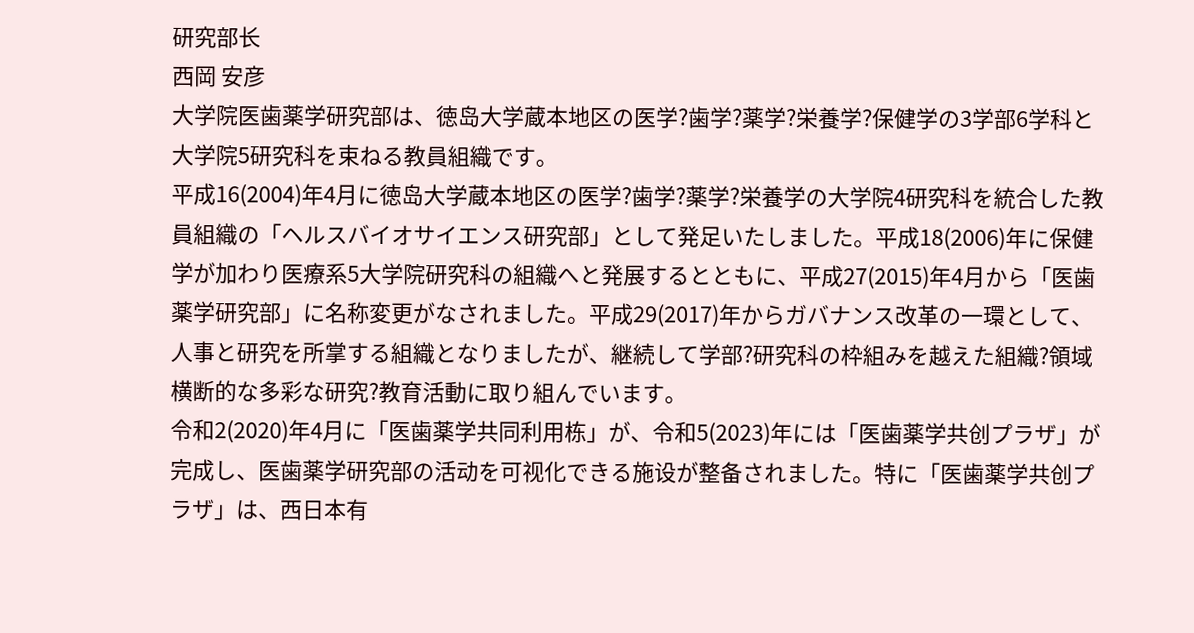研究部长
西岡 安彦
大学院医歯薬学研究部は、徳岛大学蔵本地区の医学?歯学?薬学?栄養学?保健学の3学部6学科と大学院5研究科を束ねる教員組織です。
平成16(2004)年4月に徳岛大学蔵本地区の医学?歯学?薬学?栄養学の大学院4研究科を統合した教員組織の「ヘルスバイオサイエンス研究部」として発足いたしました。平成18(2006)年に保健学が加わり医療系5大学院研究科の組織へと発展するとともに、平成27(2015)年4月から「医歯薬学研究部」に名称変更がなされました。平成29(2017)年からガバナンス改革の一環として、人事と研究を所掌する組織となりましたが、継続して学部?研究科の枠組みを越えた組織?領域横断的な多彩な研究?教育活動に取り組んでいます。
令和2(2020)年4月に「医歯薬学共同利用栋」が、令和5(2023)年には「医歯薬学共创プラザ」が完成し、医歯薬学研究部の活动を可视化できる施设が整备されました。特に「医歯薬学共创プラザ」は、西日本有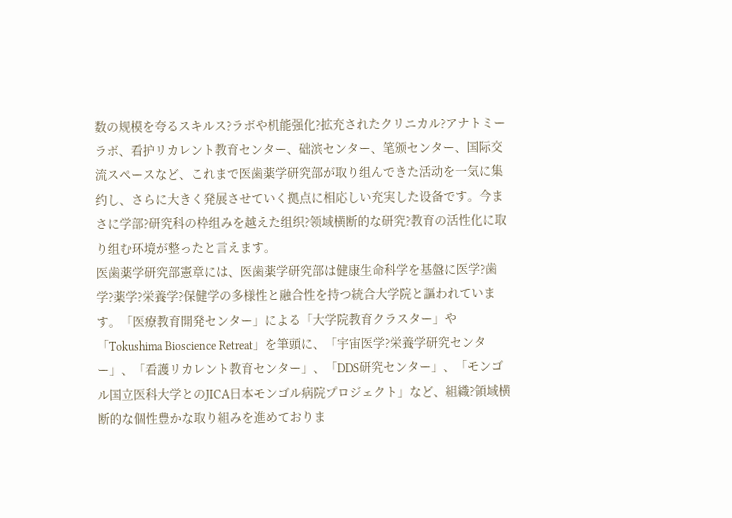数の规模を夸るスキルス?ラボや机能强化?拡充されたクリニカル?アナトミーラボ、看护リカレント教育センター、础滨センター、笔颁センター、国际交流スペースなど、これまで医歯薬学研究部が取り组んできた活动を一気に集约し、さらに大きく発展させていく拠点に相応しい充実した设备です。今まさに学部?研究科の枠组みを越えた组织?领域横断的な研究?教育の活性化に取り组む环境が整ったと言えます。
医歯薬学研究部憲章には、医歯薬学研究部は健康生命科学を基盤に医学?歯学?薬学?栄養学?保健学の多様性と融合性を持つ統合大学院と謳われています。「医療教育開発センター」による「大学院教育クラスター」や「Tokushima Bioscience Retreat」を筆頭に、「宇宙医学?栄養学研究センター」、「看護リカレント教育センター」、「DDS研究センター」、「モンゴル国立医科大学とのJICA日本モンゴル病院プロジェクト」など、組織?領域横断的な個性豊かな取り組みを進めておりま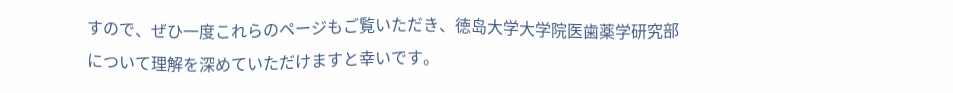すので、ぜひ一度これらのページもご覧いただき、徳岛大学大学院医歯薬学研究部について理解を深めていただけますと幸いです。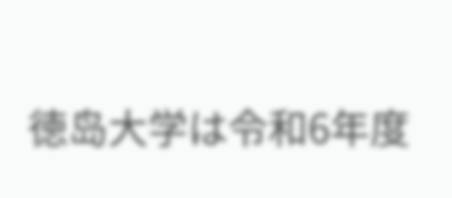徳岛大学は令和6年度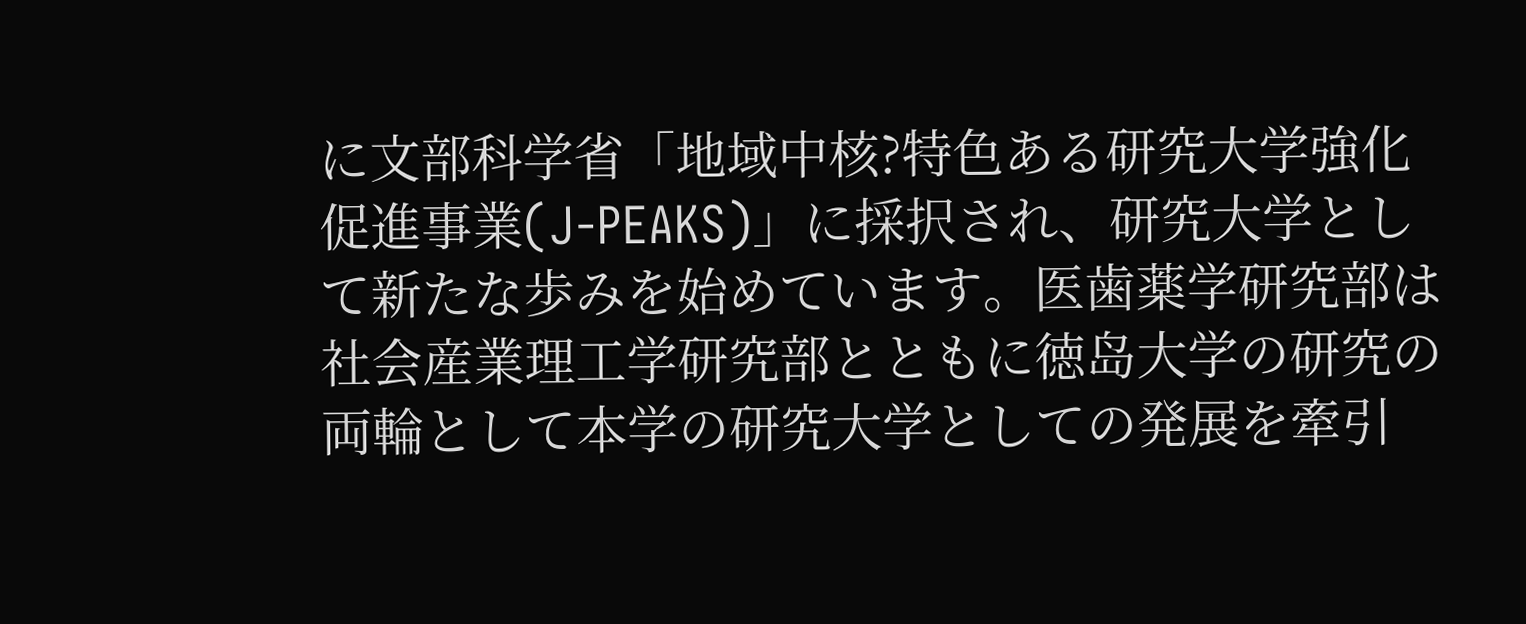に文部科学省「地域中核?特色ある研究大学強化促進事業(J-PEAKS)」に採択され、研究大学として新たな歩みを始めています。医歯薬学研究部は社会産業理工学研究部とともに徳岛大学の研究の両輪として本学の研究大学としての発展を牽引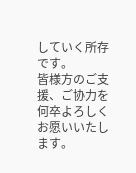していく所存です。
皆様方のご支援、ご协力を何卒よろしくお愿いいたします。